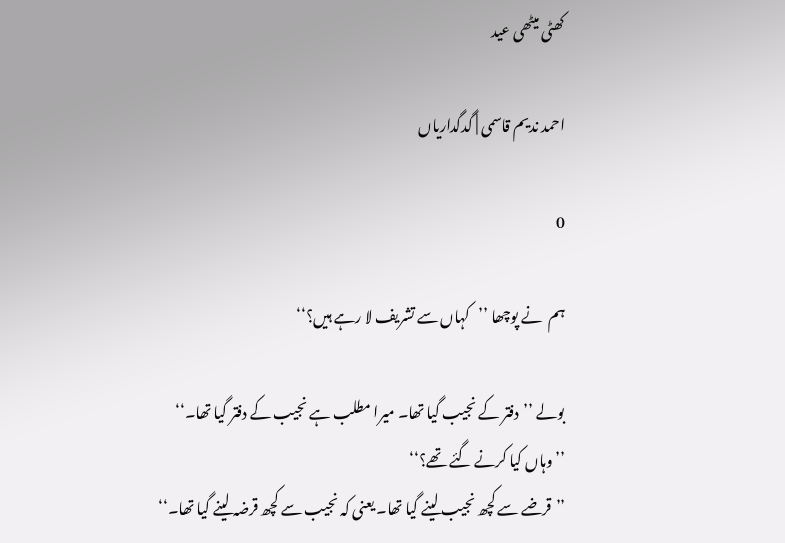کھٹی میٹھی عید

احمد ندیم قاسمی | گدگداریاں

0

ہم  نے پوچھا ’’کہاں سے تشریف لا رہے ہیں؟‘‘

بولے ’’دفتر کے نجیب گیا تھا۔ میرا مطلب ہے نجیب کے دفتر گیا تھا۔‘‘
’’وہاں کیا کرنے گئے تھے؟‘‘
’’قرضے سے کچھ نجیب لینے گیا تھا۔ یعنی کہ نجیب سے کچھ قرضہ لینے گیا تھا۔‘‘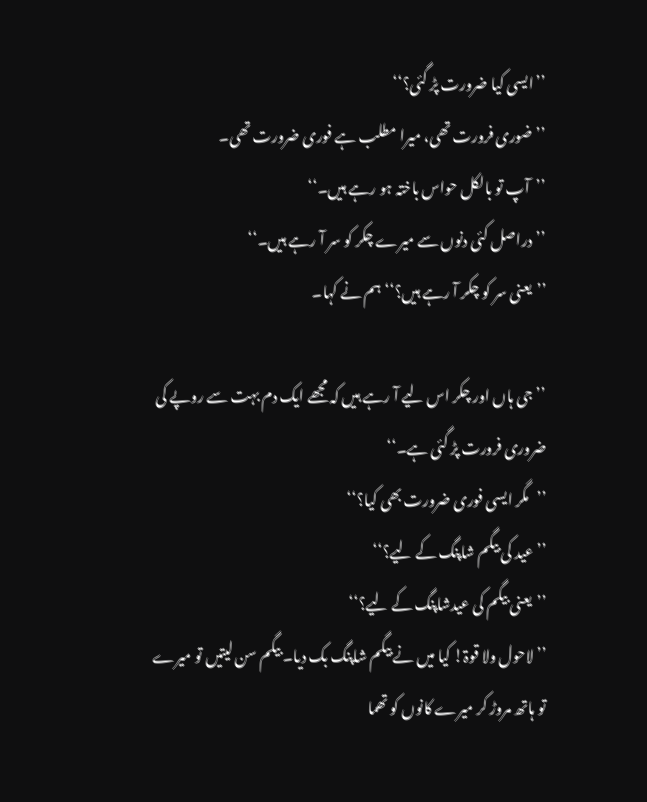’’ایسی کیا ضرورت پڑ گئی؟‘‘
’’ضوری فرورت تھی، میرا مطلب ہے فوری ضرورت تھی۔
’’آپ تو بالکل حواس باختہ ہو رہے ہیں۔‘‘
’’دراصل کئی دنوں سے میرے چکر کو سر آ رہے ہیں۔‘‘
’’یعنی سر کو چکر آ رہے ہیں؟‘‘ ہم نے کہا۔

’’جی ہاں اور چکر اس لیے آ رہے ہیں کہ مجھے ایک دم بہت سے روپے کی ضروری فرورت پڑ گئی ہے۔‘‘
’’مگر ایسی فوری ضرورت بھی کیا؟‘‘
’’عید کی بیگم شاپنگ کے لیے؟‘‘
’’یعنی بیگم کی عیدشاپنگ کے لیے؟‘‘
’’لاحول ولا قوۃ! کیا میں نے بیگم شاپنگ بک دیا۔ بیگم سن لیتیں تو میرے تو ہاتھ مروڑ کر میرے کانوں کو تھما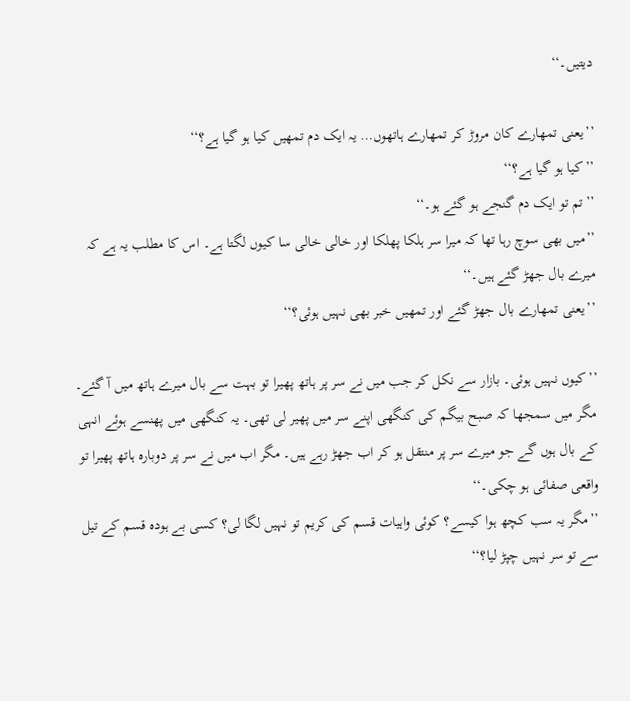دیتیں۔‘‘

’’یعنی تمھارے کان مروڑ کر تمھارے ہاتھوں… یہ ایک دم تمھیں کیا ہو گیا ہے؟‘‘
’’کیا ہو گیا ہے؟‘‘
’’تم تو ایک دم گنجے ہو گئے ہو۔‘‘
’’میں بھی سوچ رہا تھا کہ میرا سر ہلکا پھلکا اور خالی خالی سا کیوں لگتا ہے۔ اس کا مطلب یہ ہے کہ میرے بال جھڑ گئے ہیں۔‘‘
’’یعنی تمھارے بال جھڑ گئے اور تمھیں خبر بھی نہیں ہوئی؟‘‘

’’کیوں نہیں ہوئی۔ بازار سے نکل کر جب میں نے سر پر ہاتھ پھیرا تو بہت سے بال میرے ہاتھ میں آ گئے۔ مگر میں سمجھا کہ صبح بیگم کی کنگھی اپنے سر میں پھیر لی تھی۔ یہ کنگھی میں پھنسے ہوئے انہی کے بال ہوں گے جو میرے سر پر منتقل ہو کر اب جھڑ رہے ہیں۔ مگر اب میں نے سر پر دوبارہ ہاتھ پھیرا تو واقعی صفائی ہو چکی۔‘‘
’’مگر یہ سب کچھ ہوا کیسے؟ کوئی واہیات قسم کی کریم تو نہیں لگا لی؟ کسی بے ہودہ قسم کے تیل سے تو سر نہیں چپڑ لیا؟‘‘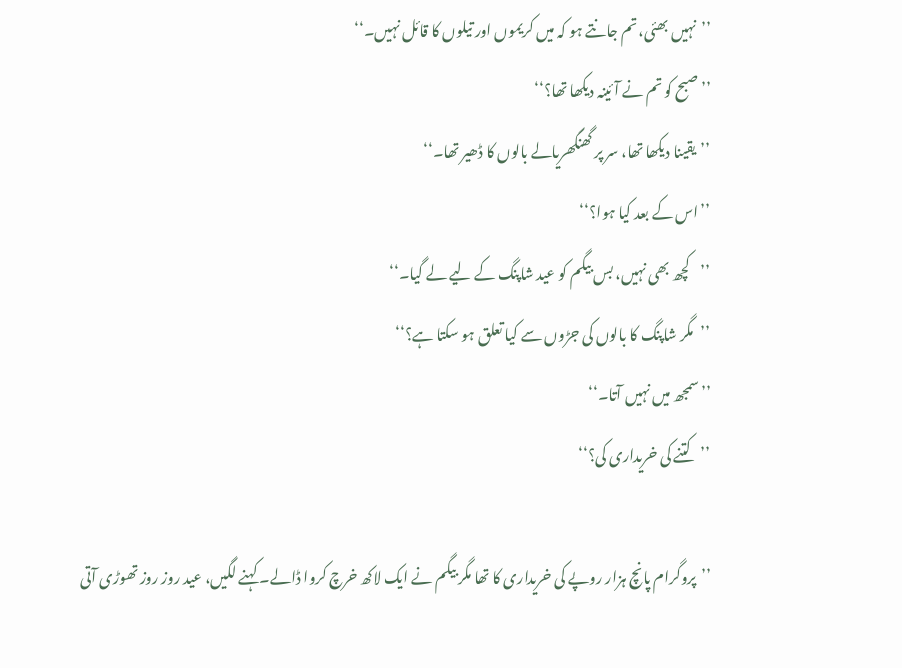’’نہیں بھئی، تم جانتے ہو کہ میں کریموں اور تیلوں کا قائل نہیں۔‘‘
’’صبح کو تم نے آئینہ دیکھا تھا؟‘‘
’’یقینا دیکھا تھا، سر پر گھنگھریالے بالوں کا ڈھیر تھا۔‘‘
’’اس کے بعد کیا ہوا؟‘‘
’’کچھ بھی نہیں، بس بیگم کو عید شاپنگ کے لیے لے گیا۔‘‘
’’مگر شاپنگ کا بالوں کی جڑوں سے کیا تعلق ہو سکتا ہے؟‘‘
’’سمجھ میں نہیں آتا۔‘‘
’’کتنے کی خریداری کی؟‘‘

’’پروگرام پانچ ہزار روپے کی خریداری کا تھا مگر بیگم نے ایک لاکھ خرچ کروا ڈالے۔ کہنے لگیں، عید روز روز تھوڑی آتی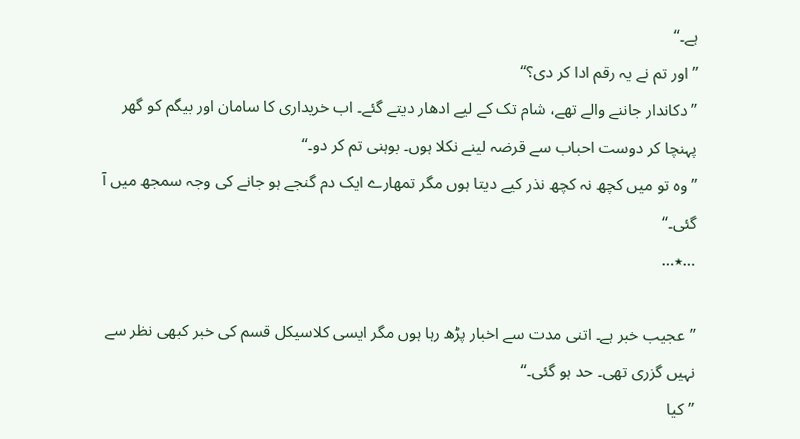ہے۔‘‘
’’اور تم نے یہ رقم ادا کر دی؟‘‘
’’دکاندار جاننے والے تھے، شام تک کے لیے ادھار دیتے گئے۔ اب خریداری کا سامان اور بیگم کو گھر پہنچا کر دوست احباب سے قرضہ لینے نکلا ہوں۔ بوہنی تم کر دو۔‘‘
’’وہ تو میں کچھ نہ کچھ نذر کیے دیتا ہوں مگر تمھارے ایک دم گنجے ہو جانے کی وجہ سمجھ میں آ گئی۔‘‘
…٭…

’’عجیب خبر ہے۔ اتنی مدت سے اخبار پڑھ رہا ہوں مگر ایسی کلاسیکل قسم کی خبر کبھی نظر سے نہیں گزری تھی۔ حد ہو گئی۔‘‘
’’کیا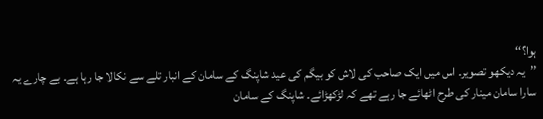ہوا؟‘‘
’’یہ دیکھو تصویر۔ اس میں ایک صاحب کی لاش کو بیگم کی عید شاپنگ کے سامان کے انبار تلے سے نکالا جا رہا ہے۔ بے چارے یہ سارا سامان مینار کی طرح اٹھائے جا رہے تھے کہ لڑکھڑائے۔ شاپنگ کے سامان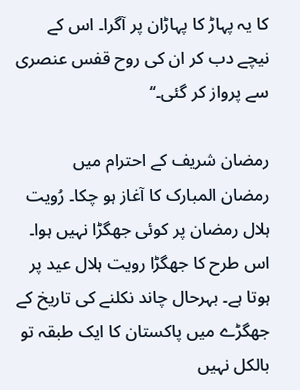کا یہ پہاڑ کا پہاڑان پر آگرا۔ اس کے نیچے دب کر ان کی روح قفس عنصری سے پرواز کر گئی۔‘‘

رمضان شریف کے احترام میں
رمضان المبارک کا آغاز ہو چکا۔ رُویت ہلال رمضان پر کوئی جھگڑا نہیں ہوا۔ اس طرح کا جھگڑا رویت ہلال عید پر ہوتا ہے۔ بہرحال چاند نکلنے کی تاریخ کے جھگڑے میں پاکستان کا ایک طبقہ تو بالکل نہیں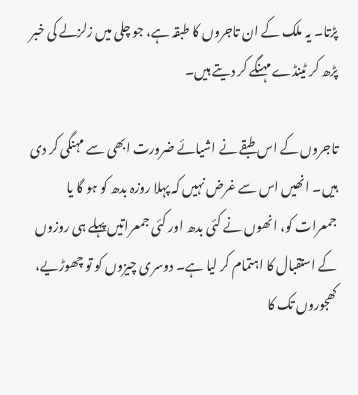پڑتا۔ یہ ملک کے ان تاجروں کا طبقہ ہے، جو چلی میں زلزلے کی خبر پڑھ کر ٹینڈے مہنگے کر دیتے ہیں۔

تاجروں کے اس طبقے نے اشیائے ضرورت ابھی سے مہنگی کر دی ہیں۔ انھیں اس سے غرض نہیں کہ پہلا روزہ بدھ کو ہو گا یا جمعرات کو، انھوں نے کئی بدھ اور کئی جمعراتیں پہلے ہی روزوں کے استقبال کا اہتمام کر لیا ہے۔ دوسری چیزوں کو تو چھوڑیے، کھجوروں تک کا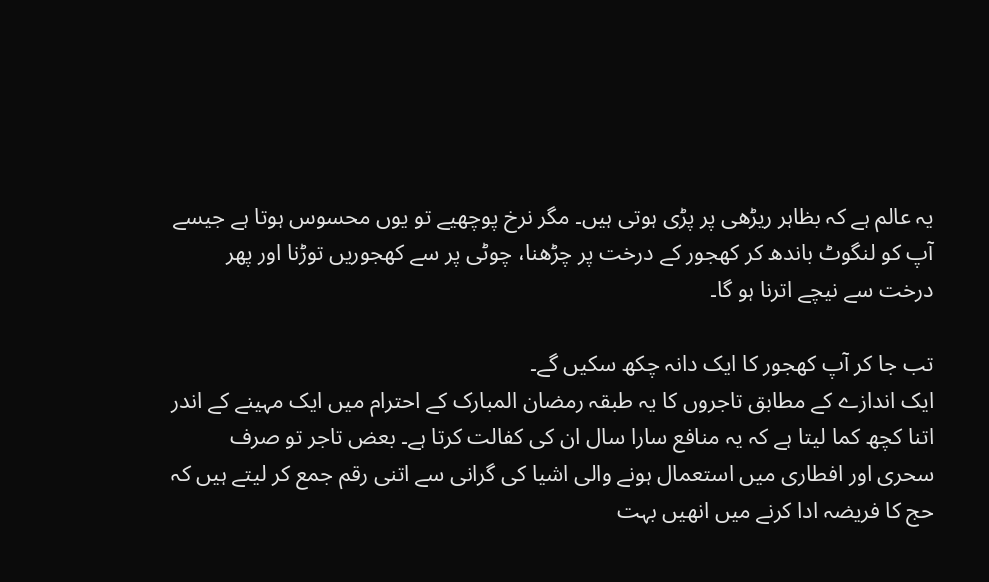یہ عالم ہے کہ بظاہر ریڑھی پر پڑی ہوتی ہیں۔ مگر نرخ پوچھیے تو یوں محسوس ہوتا ہے جیسے آپ کو لنگوٹ باندھ کر کھجور کے درخت پر چڑھنا، چوٹی پر سے کھجوریں توڑنا اور پھر درخت سے نیچے اترنا ہو گا۔

تب جا کر آپ کھجور کا ایک دانہ چکھ سکیں گے۔
ایک اندازے کے مطابق تاجروں کا یہ طبقہ رمضان المبارک کے احترام میں ایک مہینے کے اندر اتنا کچھ کما لیتا ہے کہ یہ منافع سارا سال ان کی کفالت کرتا ہے۔ بعض تاجر تو صرف سحری اور افطاری میں استعمال ہونے والی اشیا کی گرانی سے اتنی رقم جمع کر لیتے ہیں کہ حج کا فریضہ ادا کرنے میں انھیں بہت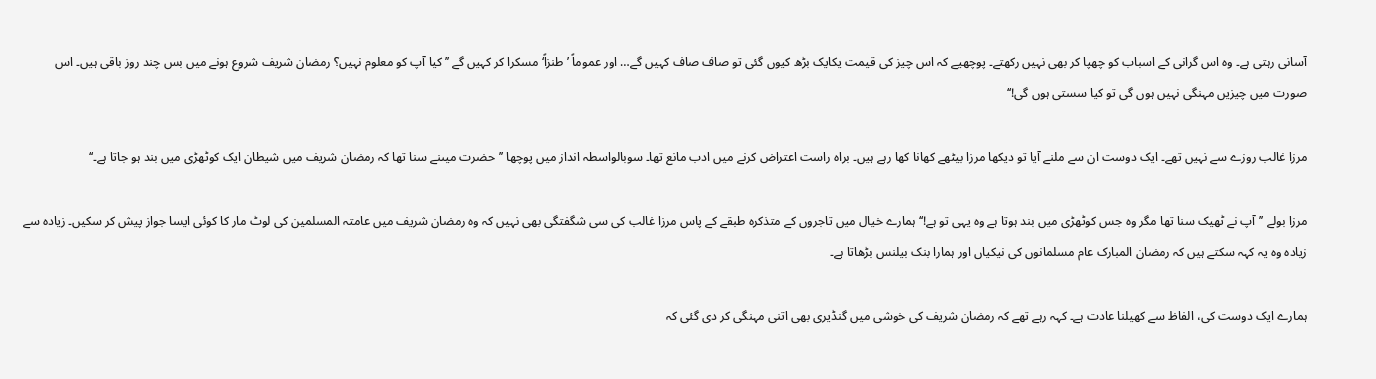آسانی رہتی ہے۔ وہ اس گرانی کے اسباب کو چھپا کر بھی نہیں رکھتے۔ پوچھیے کہ اس چیز کی قیمت یکایک بڑھ کیوں گئی تو صاف صاف کہیں گے… اور عموماً ’طنزاً‘ مسکرا کر کہیں گے ’’کیا آپ کو معلوم نہیں؟ رمضان شریف شروع ہونے میں بس چند روز باقی ہیں۔ اس صورت میں چیزیں مہنگی نہیں ہوں گی تو کیا سستی ہوں گی!‘‘

مرزا غالب روزے سے نہیں تھے۔ ایک دوست ان سے ملنے آیا تو دیکھا مرزا بیٹھے کھانا کھا رہے ہیں۔ براہ راست اعتراض کرنے میں ادب مانع تھا۔ سوبالواسطہ انداز میں پوچھا ’’حضرت میںنے سنا تھا کہ رمضان شریف میں شیطان ایک کوٹھڑی میں بند ہو جاتا ہے۔‘‘

مرزا بولے ’’آپ نے ٹھیک سنا تھا مگر وہ جس کوٹھڑی میں بند ہوتا ہے وہ یہی تو ہے!‘‘ ہمارے خیال میں تاجروں کے متذکرہ طبقے کے پاس مرزا غالب کی سی شگفتگی بھی نہیں کہ وہ رمضان شریف میں عامتہ المسلمین کی لوٹ مار کا کوئی ایسا جواز پیش کر سکیں۔ زیادہ سے زیادہ وہ یہ کہہ سکتے ہیں کہ رمضان المبارک عام مسلمانوں کی نیکیاں اور ہمارا بنک بیلنس بڑھاتا ہے۔

ہمارے ایک دوست کی، الفاظ سے کھیلنا عادت ہے۔ کہہ رہے تھے کہ رمضان شریف کی خوشی میں گنڈیری بھی اتنی مہنگی کر دی گئی کہ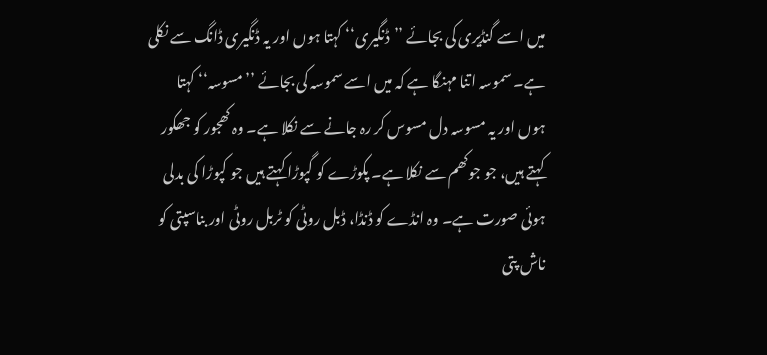میں اسے گنڈیری کی بجائے ’’ڈنگیری‘‘ کہتا ہوں اور یہ ڈنگیری ڈانگ سے نکلی ہے۔ سموسہ اتنا مہنگا ہے کہ میں اسے سموسہ کی بجائے ’’مسوسہ‘‘ کہتا ہوں اور یہ مسوسہ دل مسوس کر رہ جانے سے نکلا ہے۔ وہ کھجور کو جھکور کہتے ہیں، جو جوکھم سے نکلا ہے۔ پکوڑے کو گپوڑا کہتے ہیں جو کپوڑا کی بدلی ہوئی صورت ہے۔ وہ انڈے کو ڈنڈا، ڈبل روٹی کو ٹربل روٹی اور بناسپتی کو ناش پتی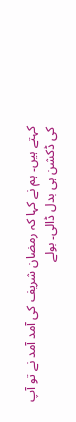کہتے ہیں۔ ہم نے کہا کہ رمضان شریف کی آمد آمد نے تو آپ کی ڈکشن ہی بدل ڈالی۔ بولے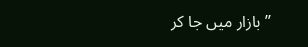’’بازار میں جا کر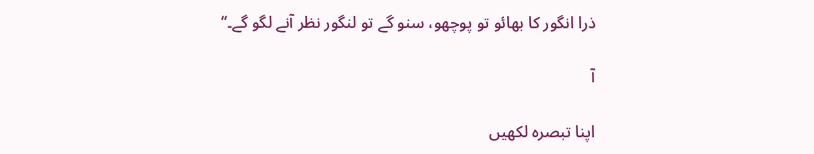ذرا انگور کا بھائو تو پوچھو، سنو گے تو لنگور نظر آنے لگو گے۔‘‘

آ

اپنا تبصرہ لکھیں